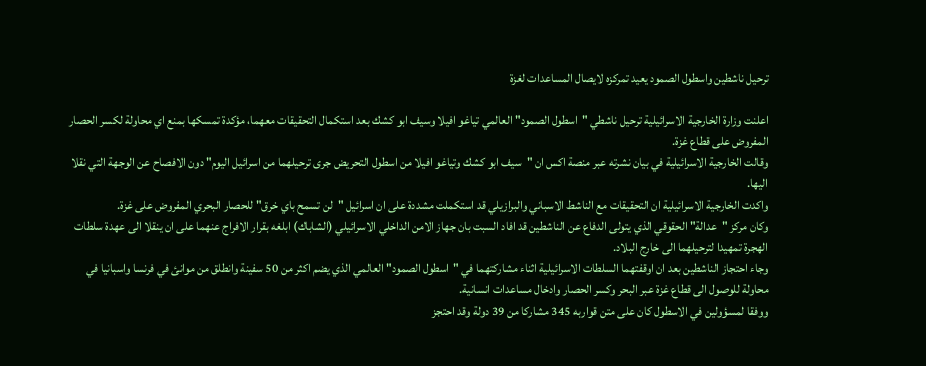ترحيل ناشطين واسطول الصمود يعيد تمركزه لايصال المساعدات لغزة

اعلنت وزارة الخارجية الاسرائيلية ترحيل ناشطي "اسطول الصمود" العالمي تياغو افيلا وسيف ابو كشك بعد استكمال التحقيقات معهما، مؤكدة تمسكها بمنع اي محاولة لكسر الحصار المفروض على قطاع غزة.
وقالت الخارجية الاسرائيلية في بيان نشرته عبر منصة اكس ان "سيف ابو كشك وتياغو افيلا من اسطول التحريض جرى ترحيلهما من اسرائيل اليوم" دون الافصاح عن الوجهة التي نقلا اليها.
واكدت الخارجية الاسرائيلية ان التحقيقات مع الناشط الاسباني والبرازيلي قد استكملت مشددة على ان اسرائيل "لن تسمح باي خرق" للحصار البحري المفروض على غزة.
وكان مركز "عدالة" الحقوقي الذي يتولى الدفاع عن الناشطين قد افاد السبت بان جهاز الامن الداخلي الاسرائيلي (الشاباك) ابلغه بقرار الافراج عنهما على ان ينقلا الى عهدة سلطات الهجرة تمهيدا لترحيلهما الى خارج البلاد.
وجاء احتجاز الناشطين بعد ان اوقفتهما السلطات الاسرائيلية اثناء مشاركتهما في "اسطول الصمود" العالمي الذي يضم اكثر من 50 سفينة وانطلق من موانئ في فرنسا واسبانيا في محاولة للوصول الى قطاع غزة عبر البحر وكسر الحصار وادخال مساعدات انسانية.
ووفقا لمسؤولين في الاسطول كان على متن قواربه 345 مشاركا من 39 دولة وقد احتجز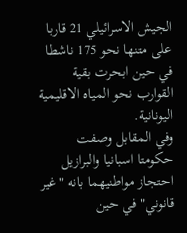الجيش الاسرائيلي 21 قاربا على متنها نحو 175 ناشطا في حين ابحرت بقية القوارب نحو المياه الاقليمية اليونانية.
وفي المقابل وصفت حكومتا اسبانيا والبرازيل احتجاز مواطنيهما بانه "غير قانوني" في حين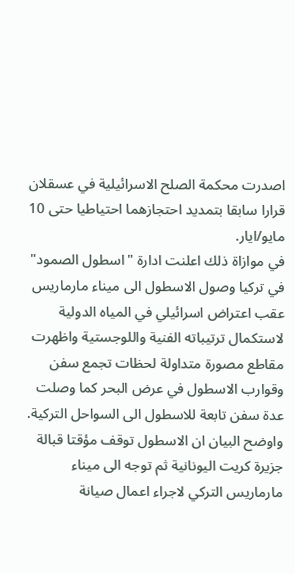اصدرت محكمة الصلح الاسرائيلية في عسقلان قرارا سابقا بتمديد احتجازهما احتياطيا حتى 10 مايو/ايار.
في موازاة ذلك اعلنت ادارة "اسطول الصمود" في تركيا وصول الاسطول الى ميناء مارماريس عقب اعتراض اسرائيلي في المياه الدولية لاستكمال ترتيباته الفنية واللوجستية واظهرت مقاطع مصورة متداولة لحظات تجمع سفن وقوارب الاسطول في عرض البحر كما وصلت عدة سفن تابعة للاسطول الى السواحل التركية.
واوضح البيان ان الاسطول توقف مؤقتا قبالة جزيرة كريت اليونانية ثم توجه الى ميناء مارماريس التركي لاجراء اعمال صيانة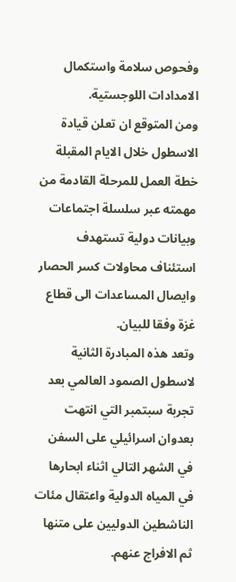وفحوص سلامة واستكمال الامدادات اللوجستية.
ومن المتوقع ان تعلن قيادة الاسطول خلال الايام المقبلة خطة العمل للمرحلة القادمة من مهمته عبر سلسلة اجتماعات وبيانات دولية تستهدف استئناف محاولات كسر الحصار وايصال المساعدات الى قطاع غزة وفقا للبيان.
وتعد هذه المبادرة الثانية لاسطول الصمود العالمي بعد تجربة سبتمبر التي انتهت بعدوان اسرائيلي على السفن في الشهر التالي اثناء ابحارها في المياه الدولية واعتقال مئات الناشطين الدوليين على متنها ثم الافراج عنهم.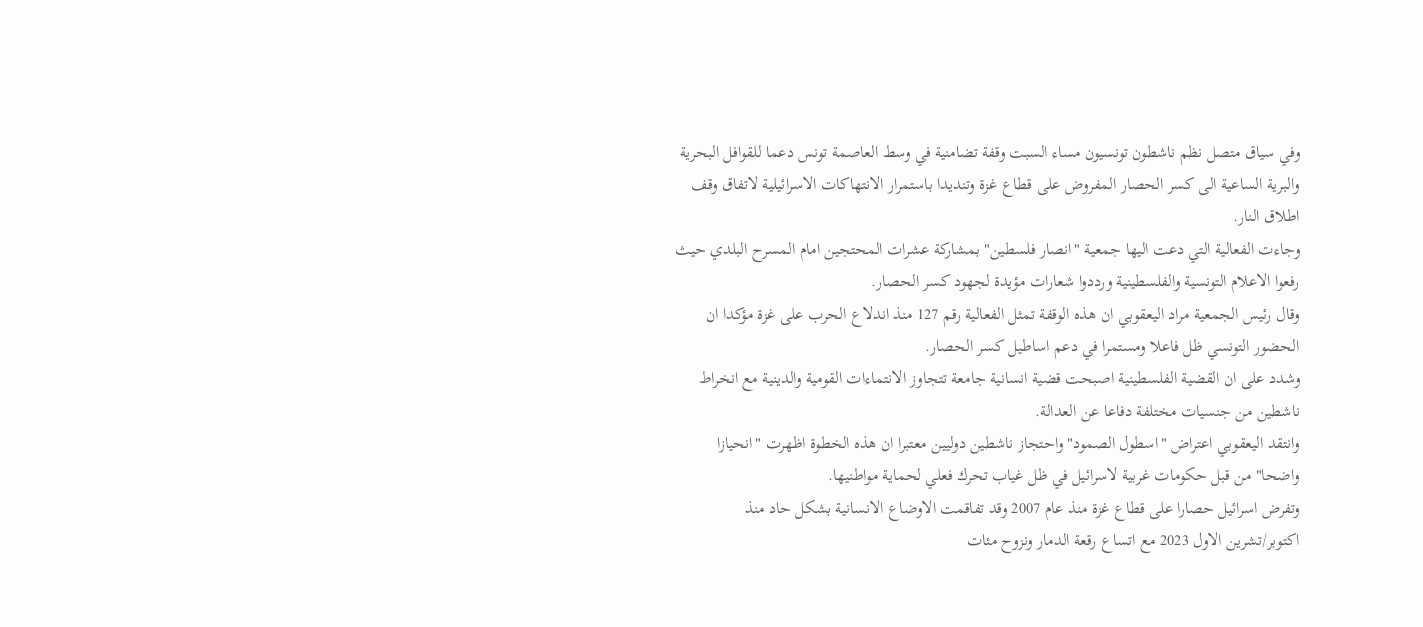وفي سياق متصل نظم ناشطون تونسيون مساء السبت وقفة تضامنية في وسط العاصمة تونس دعما للقوافل البحرية والبرية الساعية الى كسر الحصار المفروض على قطاع غزة وتنديدا باستمرار الانتهاكات الاسرائيلية لاتفاق وقف اطلاق النار.
وجاءت الفعالية التي دعت اليها جمعية "انصار فلسطين" بمشاركة عشرات المحتجين امام المسرح البلدي حيث رفعوا الاعلام التونسية والفلسطينية ورددوا شعارات مؤيدة لجهود كسر الحصار.
وقال رئيس الجمعية مراد اليعقوبي ان هذه الوقفة تمثل الفعالية رقم 127 منذ اندلاع الحرب على غزة مؤكدا ان الحضور التونسي ظل فاعلا ومستمرا في دعم اساطيل كسر الحصار.
وشدد على ان القضية الفلسطينية اصبحت قضية انسانية جامعة تتجاوز الانتماءات القومية والدينية مع انخراط ناشطين من جنسيات مختلفة دفاعا عن العدالة.
وانتقد اليعقوبي اعتراض "اسطول الصمود" واحتجاز ناشطين دوليين معتبرا ان هذه الخطوة اظهرت "انحيازا واضحا" من قبل حكومات غربية لاسرائيل في ظل غياب تحرك فعلي لحماية مواطنيها.
وتفرض اسرائيل حصارا على قطاع غزة منذ عام 2007 وقد تفاقمت الاوضاع الانسانية بشكل حاد منذ اكتوبر/تشرين الاول 2023 مع اتساع رقعة الدمار ونزوح مئات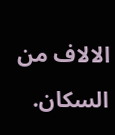الالاف من السكان.